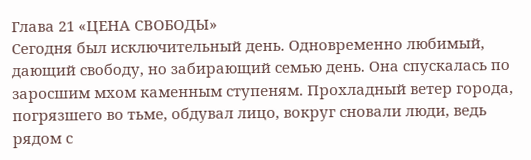Глава 21 «ЦЕНА СВОБОДЫ»
Сегодня был исключительный день. Одновременно любимый, дающий свободу, но забирающий семью день. Она спускалась по заросшим мхом каменным ступеням. Прохладный ветер города, погрязшего во тьме, обдувал лицо, вокруг сновали люди, ведь рядом с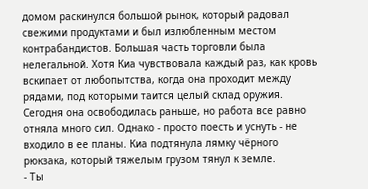домом раскинулся большой рынок, который радовал свежими продуктами и был излюбленным местом контрабандистов. Большая часть торговли была нелегальной. Хотя Киа чувствовала каждый раз, как кровь вскипает от любопытства, когда она проходит между рядами, под которыми таится целый склад оружия.
Сегодня она освободилась раньше, но работа все равно отняла много сил. Однако - просто поесть и уснуть - не входило в ее планы. Киа подтянула лямку чёрного рюкзака, который тяжелым грузом тянул к земле.
- Ты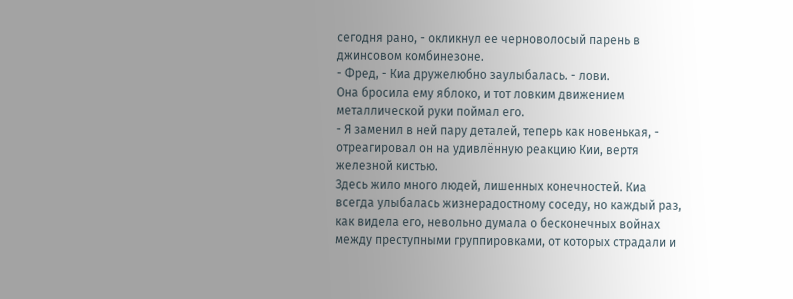сегодня рано, - окликнул ее черноволосый парень в джинсовом комбинезоне.
- Фред, - Киа дружелюбно заулыбалась. - лови.
Она бросила ему яблоко, и тот ловким движением металлической руки поймал его.
- Я заменил в ней пару деталей, теперь как новенькая, - отреагировал он на удивлённую реакцию Кии, вертя железной кистью.
Здесь жило много людей, лишенных конечностей. Киа всегда улыбалась жизнерадостному соседу, но каждый раз, как видела его, невольно думала о бесконечных войнах между преступными группировками, от которых страдали и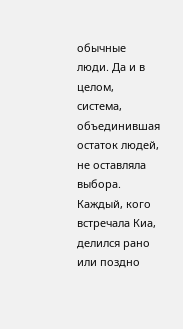обычные люди. Да и в целом, система, объединившая остаток людей, не оставляла выбора. Каждый, кого встречала Киа, делился рано или поздно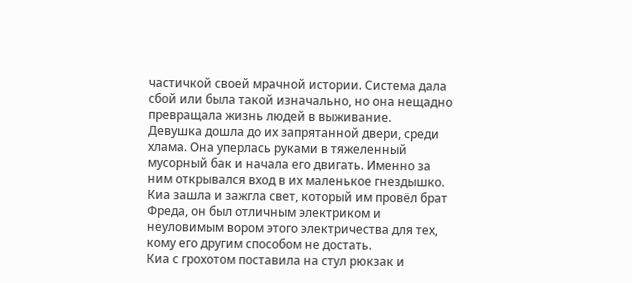частичкой своей мрачной истории. Система дала сбой или была такой изначально, но она нещадно превращала жизнь людей в выживание.
Девушка дошла до их запрятанной двери, среди хлама. Она уперлась руками в тяжеленный мусорный бак и начала его двигать. Именно за ним открывался вход в их маленькое гнездышко.
Киа зашла и зажгла свет, который им провёл брат Фреда, он был отличным электриком и неуловимым вором этого электричества для тех, кому его другим способом не достать.
Киа с грохотом поставила на стул рюкзак и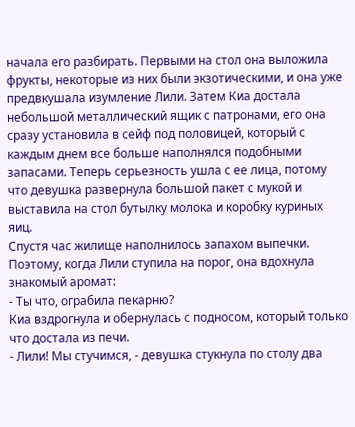начала его разбирать. Первыми на стол она выложила фрукты, некоторые из них были экзотическими, и она уже предвкушала изумление Лили. Затем Киа достала небольшой металлический ящик с патронами, его она сразу установила в сейф под половицей, который с каждым днем все больше наполнялся подобными запасами. Теперь серьезность ушла с ее лица, потому что девушка развернула большой пакет с мукой и выставила на стол бутылку молока и коробку куриных яиц.
Спустя час жилище наполнилось запахом выпечки. Поэтому, когда Лили ступила на порог, она вдохнула знакомый аромат:
- Ты что, ограбила пекарню?
Киа вздрогнула и обернулась с подносом, который только что достала из печи.
- Лили! Мы стучимся, - девушка стукнула по столу два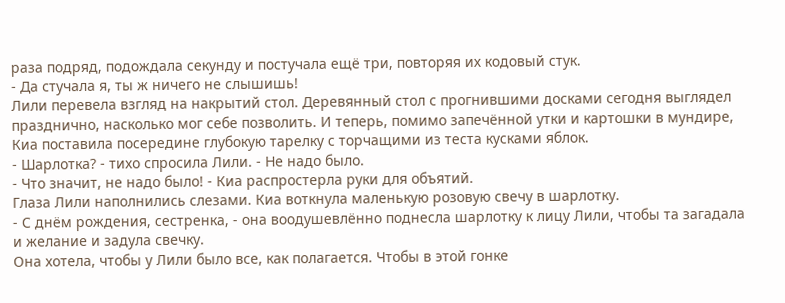раза подряд, подождала секунду и постучала ещё три, повторяя их кодовый стук.
- Да стучала я, ты ж ничего не слышишь!
Лили перевела взгляд на накрытий стол. Деревянный стол с прогнившими досками сегодня выглядел празднично, насколько мог себе позволить. И теперь, помимо запечённой утки и картошки в мундире, Киа поставила посередине глубокую тарелку с торчащими из теста кусками яблок.
- Шарлотка? - тихо спросила Лили. - Не надо было.
- Что значит, не надо было! - Киа распростерла руки для объятий.
Глаза Лили наполнились слезами. Киа воткнула маленькую розовую свечу в шарлотку.
- С днём рождения, сестренка, - она воодушевлённо поднесла шарлотку к лицу Лили, чтобы та загадала и желание и задула свечку.
Она хотела, чтобы у Лили было все, как полагается. Чтобы в этой гонке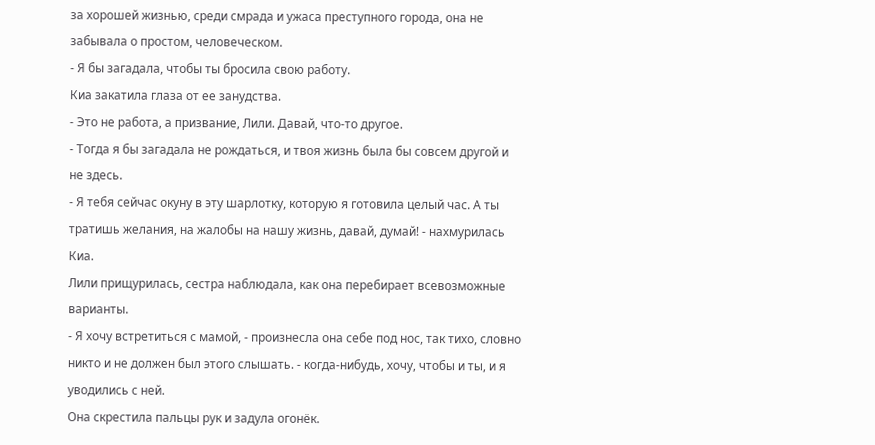за хорошей жизнью, среди смрада и ужаса преступного города, она не забывала о простом, человеческом.
- Я бы загадала, чтобы ты бросила свою работу.
Киа закатила глаза от ее занудства.
- Это не работа, а призвание, Лили. Давай, что-то другое.
- Тогда я бы загадала не рождаться, и твоя жизнь была бы совсем другой и не здесь.
- Я тебя сейчас окуну в эту шарлотку, которую я готовила целый час. А ты тратишь желания, на жалобы на нашу жизнь, давай, думай! - нахмурилась Киа.
Лили прищурилась, сестра наблюдала, как она перебирает всевозможные варианты.
- Я хочу встретиться с мамой, - произнесла она себе под нос, так тихо, словно никто и не должен был этого слышать. - когда-нибудь, хочу, чтобы и ты, и я уводились с ней.
Она скрестила пальцы рук и задула огонёк.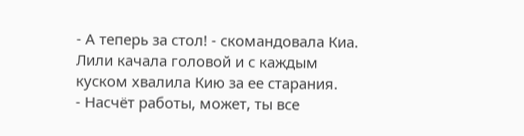- А теперь за стол! - скомандовала Киа.
Лили качала головой и с каждым куском хвалила Кию за ее старания.
- Насчёт работы, может, ты все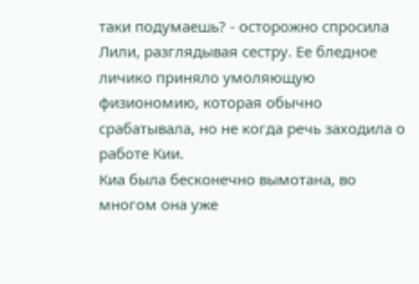таки подумаешь? - осторожно спросила Лили, разглядывая сестру. Ее бледное личико приняло умоляющую физиономию, которая обычно срабатывала, но не когда речь заходила о работе Кии.
Киа была бесконечно вымотана, во многом она уже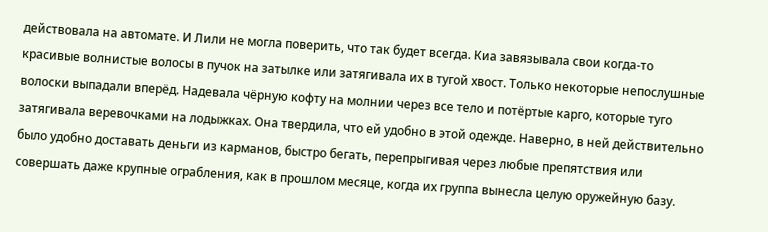действовала на автомате. И Лили не могла поверить, что так будет всегда. Киа завязывала свои когда-то красивые волнистые волосы в пучок на затылке или затягивала их в тугой хвост. Только некоторые непослушные волоски выпадали вперёд. Надевала чёрную кофту на молнии через все тело и потёртые карго, которые туго затягивала веревочками на лодыжках. Она твердила, что ей удобно в этой одежде. Наверно, в ней действительно было удобно доставать деньги из карманов, быстро бегать, перепрыгивая через любые препятствия или совершать даже крупные ограбления, как в прошлом месяце, когда их группа вынесла целую оружейную базу.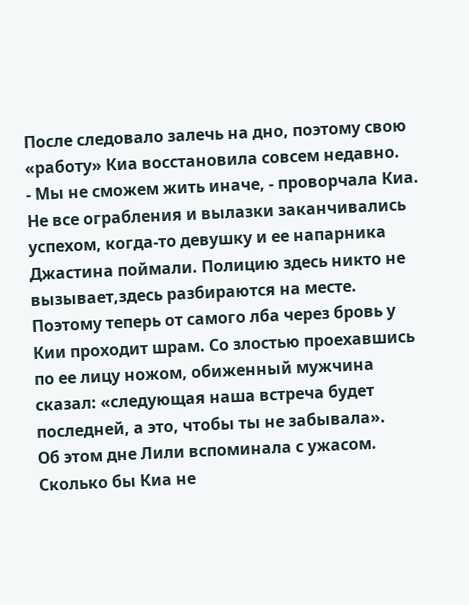После следовало залечь на дно, поэтому свою «работу» Киа восстановила совсем недавно.
- Мы не сможем жить иначе, - проворчала Киа.
Не все ограбления и вылазки заканчивались успехом, когда-то девушку и ее напарника Джастина поймали. Полицию здесь никто не вызывает,здесь разбираются на месте. Поэтому теперь от самого лба через бровь у Кии проходит шрам. Со злостью проехавшись по ее лицу ножом, обиженный мужчина сказал: «следующая наша встреча будет последней, а это, чтобы ты не забывала».
Об этом дне Лили вспоминала с ужасом. Сколько бы Киа не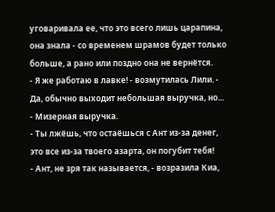уговаривала ее, что это всего лишь царапина, она знала - со временем шрамов будет только больше, а рано или поздно она не вернётся.
- Я же работаю в лавке! - возмутилась Лили. - Да, обычно выходит небольшая выручка, но...
- Мизерная выручка.
- Ты лжёшь, что остаёшься с Ант из-за денег, это все из-за твоего азарта, он погубит тебя!
- Ант, не зря так называется, - возразила Киа,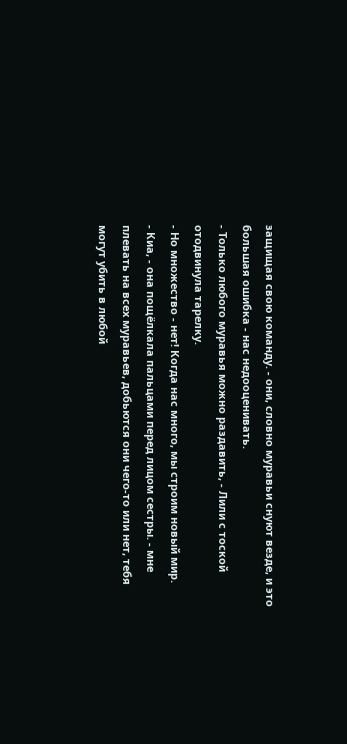защищая свою команду. - они, словно муравьи снуют везде, и это большая ошибка - нас недооценивать.
- Только любого муравья можно раздавить, - Лили с тоской отодвинула тарелку.
- Но множество - нет! Когда нас много, мы строим новый мир.
- Киа, - она пощёлкала пальцами перед лицом сестры. - мне плевать на всех муравьев, добьются они чего-то или нет, тебя могут убить в любой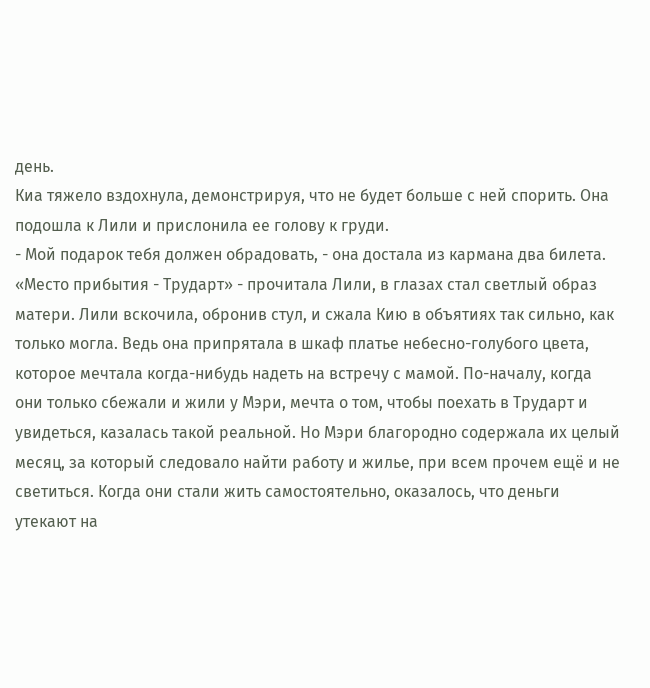день.
Киа тяжело вздохнула, демонстрируя, что не будет больше с ней спорить. Она подошла к Лили и прислонила ее голову к груди.
- Мой подарок тебя должен обрадовать, - она достала из кармана два билета.
«Место прибытия - Трударт» - прочитала Лили, в глазах стал светлый образ матери. Лили вскочила, обронив стул, и сжала Кию в объятиях так сильно, как только могла. Ведь она припрятала в шкаф платье небесно-голубого цвета, которое мечтала когда-нибудь надеть на встречу с мамой. По-началу, когда они только сбежали и жили у Мэри, мечта о том, чтобы поехать в Трударт и увидеться, казалась такой реальной. Но Мэри благородно содержала их целый месяц, за который следовало найти работу и жилье, при всем прочем ещё и не светиться. Когда они стали жить самостоятельно, оказалось, что деньги утекают на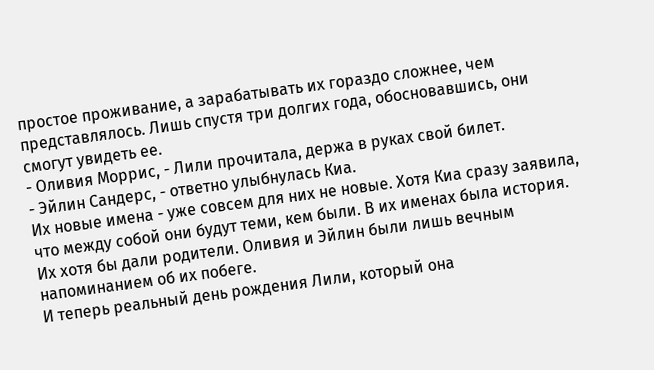простое проживание, а зарабатывать их гораздо сложнее, чем представлялось. Лишь спустя три долгих года, обосновавшись, они смогут увидеть ее.
- Оливия Моррис, - Лили прочитала, держа в руках свой билет.
- Эйлин Сандерс, - ответно улыбнулась Киа.
Их новые имена - уже совсем для них не новые. Хотя Киа сразу заявила, что между собой они будут теми, кем были. В их именах была история. Их хотя бы дали родители. Оливия и Эйлин были лишь вечным напоминанием об их побеге.
И теперь реальный день рождения Лили, который она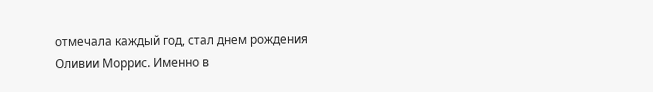отмечала каждый год, стал днем рождения Оливии Моррис. Именно в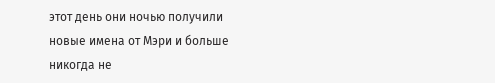этот день они ночью получили новые имена от Мэри и больше никогда не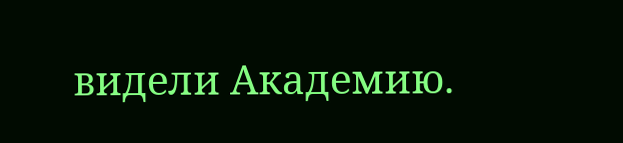видели Академию.